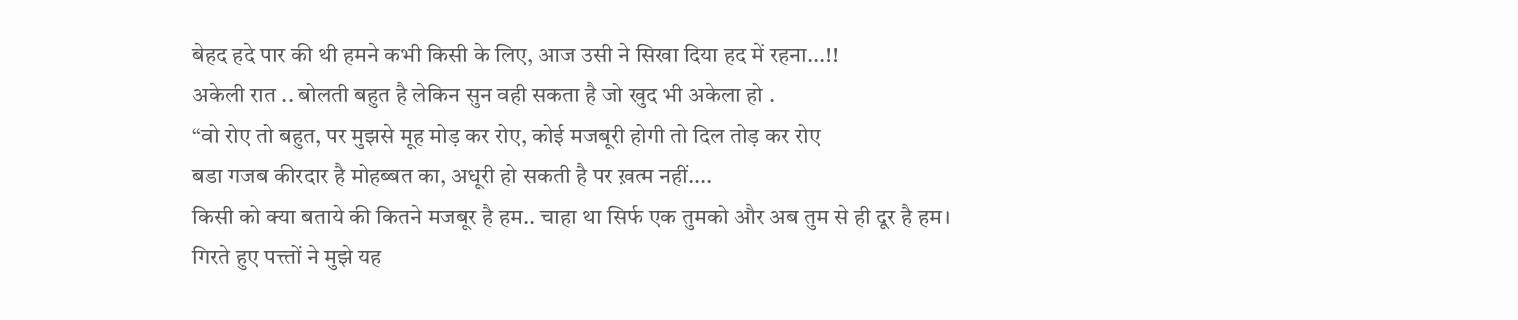बेहद हदे पार की थी हमने कभी किसी के लिए, आज उसी ने सिखा दिया हद में रहना...!!
अकेली रात .. बोलती बहुत है लेकिन सुन वही सकता है जो खुद भी अकेला हो .
“वो रोए तो बहुत, पर मुझसे मूह मोड़ कर रोए, कोई मजबूरी होगी तो दिल तोड़ कर रोए
बडा गजब कीरदार है मोहब्बत का, अधूरी हो सकती है पर ख़त्म नहीं....
किसी को क्या बताये की कितने मजबूर है हम.. चाहा था सिर्फ एक तुमको और अब तुम से ही दूर है हम।
गिरते हुए पत्त्तों ने मुझे यह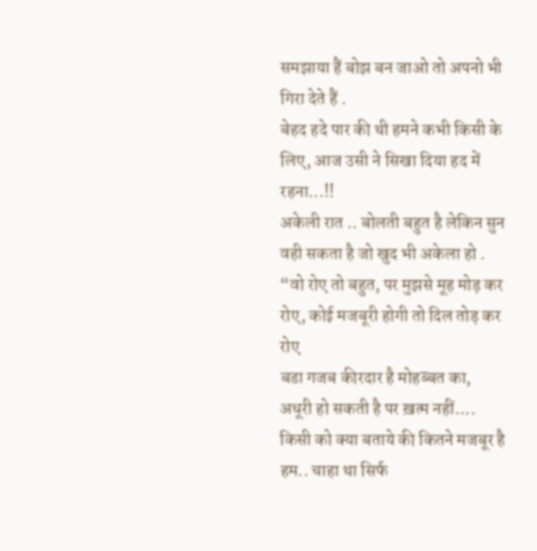समझाया हैं बोझ बन जाओ तो अपनो भी गिरा देते हैं .
बेहद हदे पार की थी हमने कभी किसी के लिए, आज उसी ने सिखा दिया हद में रहना...!!
अकेली रात .. बोलती बहुत है लेकिन सुन वही सकता है जो खुद भी अकेला हो .
“वो रोए तो बहुत, पर मुझसे मूह मोड़ कर रोए, कोई मजबूरी होगी तो दिल तोड़ कर रोए
बडा गजब कीरदार है मोहब्बत का, अधूरी हो सकती है पर ख़त्म नहीं....
किसी को क्या बताये की कितने मजबूर है हम.. चाहा था सिर्फ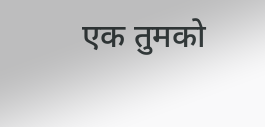एक तुमको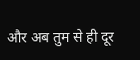और अब तुम से ही दूर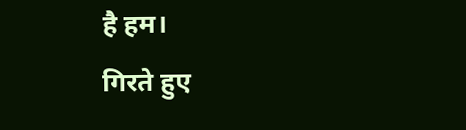है हम।
गिरते हुए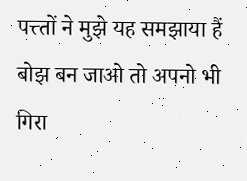पत्त्तों ने मुझे यह समझाया हैं बोझ बन जाओ तो अपनो भी गिरा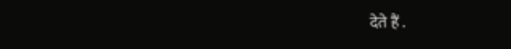देते हैं .